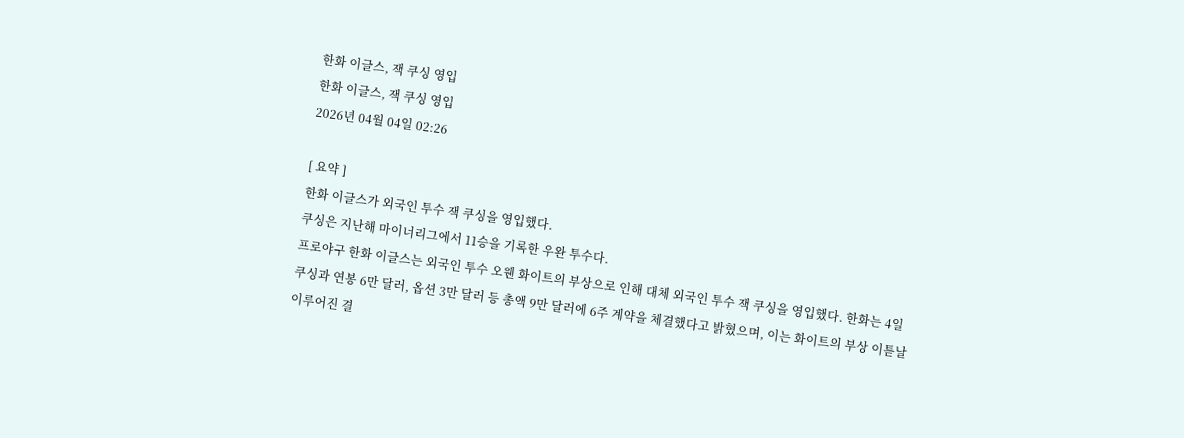한화 이글스, 잭 쿠싱 영입
한화 이글스, 잭 쿠싱 영입
2026년 04월 04일 02:26

[ 요약 ]
한화 이글스가 외국인 투수 잭 쿠싱을 영입했다.
쿠싱은 지난해 마이너리그에서 11승을 기록한 우완 투수다.
프로야구 한화 이글스는 외국인 투수 오웬 화이트의 부상으로 인해 대체 외국인 투수 잭 쿠싱을 영입했다. 한화는 4일 쿠싱과 연봉 6만 달러, 옵션 3만 달러 등 총액 9만 달러에 6주 계약을 체결했다고 밝혔으며, 이는 화이트의 부상 이튿날 이루어진 결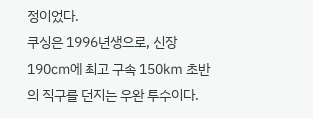정이었다.
쿠싱은 1996년생으로, 신장 190㎝에 최고 구속 150㎞ 초반의 직구를 던지는 우완 투수이다.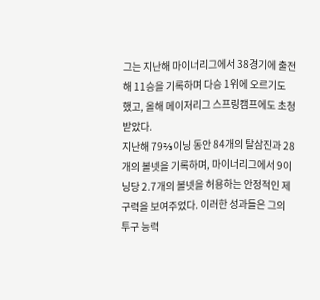그는 지난해 마이너리그에서 38경기에 출전해 11승을 기록하며 다승 1위에 오르기도 했고, 올해 메이저리그 스프링캠프에도 초청받았다.
지난해 79⅔이닝 동안 84개의 탈삼진과 28개의 볼넷을 기록하며, 마이너리그에서 9이닝당 2.7개의 볼넷을 허용하는 안정적인 제구력을 보여주었다. 이러한 성과들은 그의 투구 능력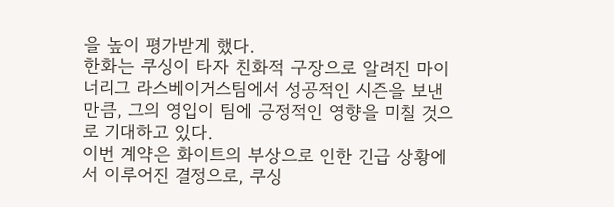을 높이 평가받게 했다.
한화는 쿠싱이 타자 친화적 구장으로 알려진 마이너리그 라스베이거스팀에서 성공적인 시즌을 보낸 만큼, 그의 영입이 팀에 긍정적인 영향을 미칠 것으로 기대하고 있다.
이번 계약은 화이트의 부상으로 인한 긴급 상황에서 이루어진 결정으로, 쿠싱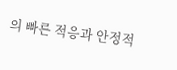의 빠른 적응과 안정적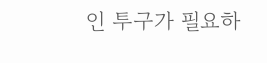인 투구가 필요하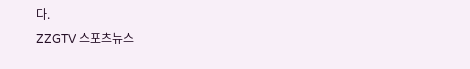다.
ZZGTV 스포츠뉴스